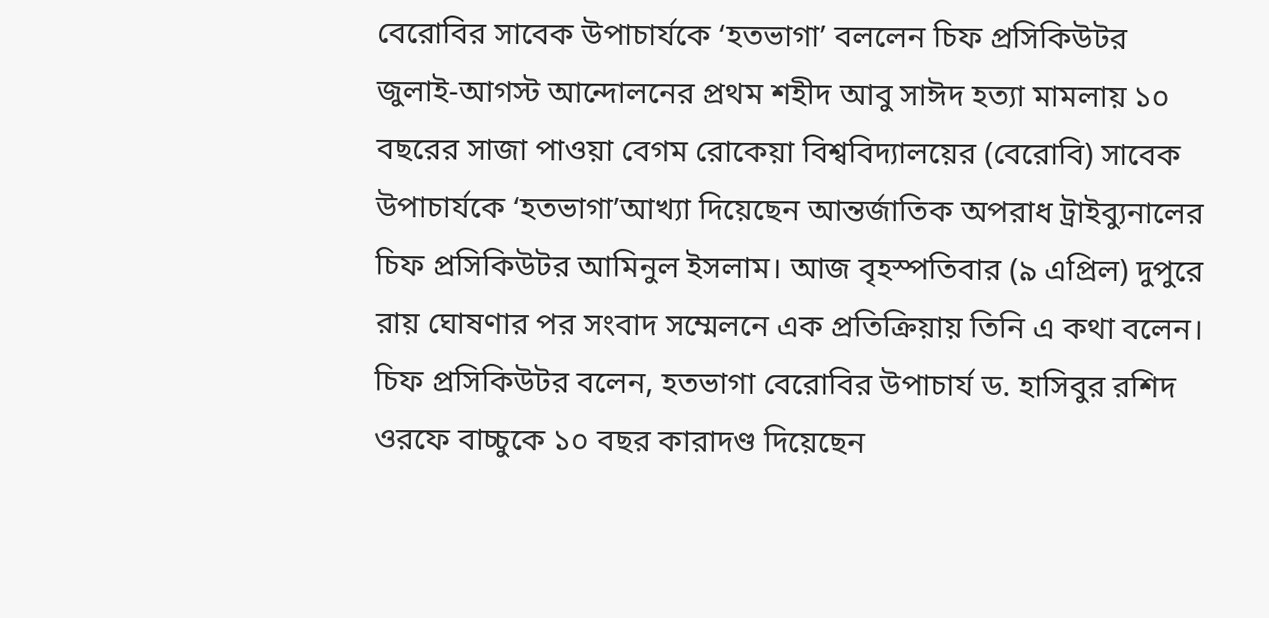বেরোবির সাবেক উপাচার্যকে ‘হতভাগা’ বললেন চিফ প্রসিকিউটর
জুলাই-আগস্ট আন্দোলনের প্রথম শহীদ আবু সাঈদ হত্যা মামলায় ১০ বছরের সাজা পাওয়া বেগম রোকেয়া বিশ্ববিদ্যালয়ের (বেরোবি) সাবেক উপাচার্যকে ‘হতভাগা’আখ্যা দিয়েছেন আন্তর্জাতিক অপরাধ ট্রাইব্যুনালের চিফ প্রসিকিউটর আমিনুল ইসলাম। আজ বৃহস্পতিবার (৯ এপ্রিল) দুপুরে রায় ঘোষণার পর সংবাদ সম্মেলনে এক প্রতিক্রিয়ায় তিনি এ কথা বলেন।
চিফ প্রসিকিউটর বলেন, হতভাগা বেরোবির উপাচার্য ড. হাসিবুর রশিদ ওরফে বাচ্চুকে ১০ বছর কারাদণ্ড দিয়েছেন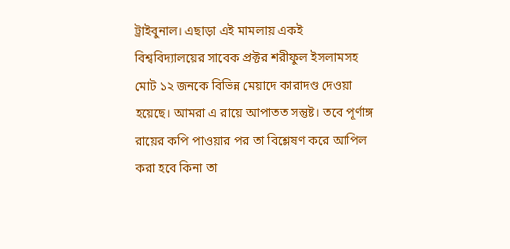ট্রাইবুনাল। এছাড়া এই মামলায় একই বিশ্ববিদ্যালয়ের সাবেক প্রক্টর শরীফুল ইসলামসহ মোট ১২ জনকে বিভিন্ন মেয়াদে কারাদণ্ড দেওয়া হয়েছে। আমরা এ রায়ে আপাতত সন্তুষ্ট। তবে পূর্ণাঙ্গ রায়ের কপি পাওয়ার পর তা বিশ্লেষণ করে আপিল করা হবে কিনা তা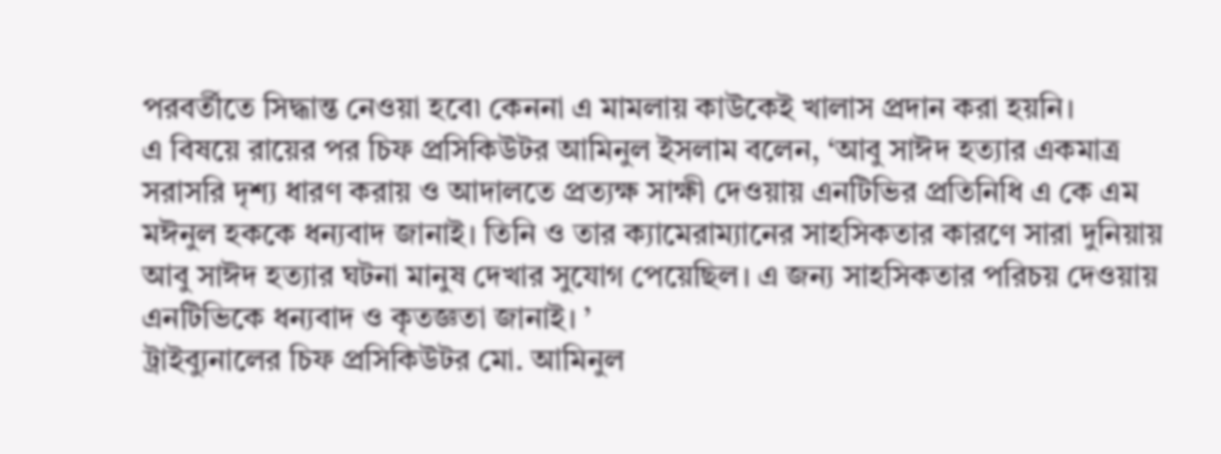পরবর্তীতে সিদ্ধান্ত নেওয়া হবে৷ কেননা এ মামলায় কাউকেই খালাস প্রদান করা হয়নি।
এ বিষয়ে রায়ের পর চিফ প্রসিকিউটর আমিনুল ইসলাম বলেন, ‘আবু সাঈদ হত্যার একমাত্র সরাসরি দৃশ্য ধারণ করায় ও আদালতে প্রত্যক্ষ সাক্ষী দেওয়ায় এনটিভির প্রতিনিধি এ কে এম মঈনুল হককে ধন্যবাদ জানাই। তিনি ও তার ক্যামেরাম্যানের সাহসিকতার কারণে সারা দুনিয়ায় আবু সাঈদ হত্যার ঘটনা মানুষ দেখার সুযোগ পেয়েছিল। এ জন্য সাহসিকতার পরিচয় দেওয়ায় এনটিভিকে ধন্যবাদ ও কৃতজ্ঞতা জানাই। ’
ট্রাইব্যুনালের চিফ প্রসিকিউটর মো. আমিনুল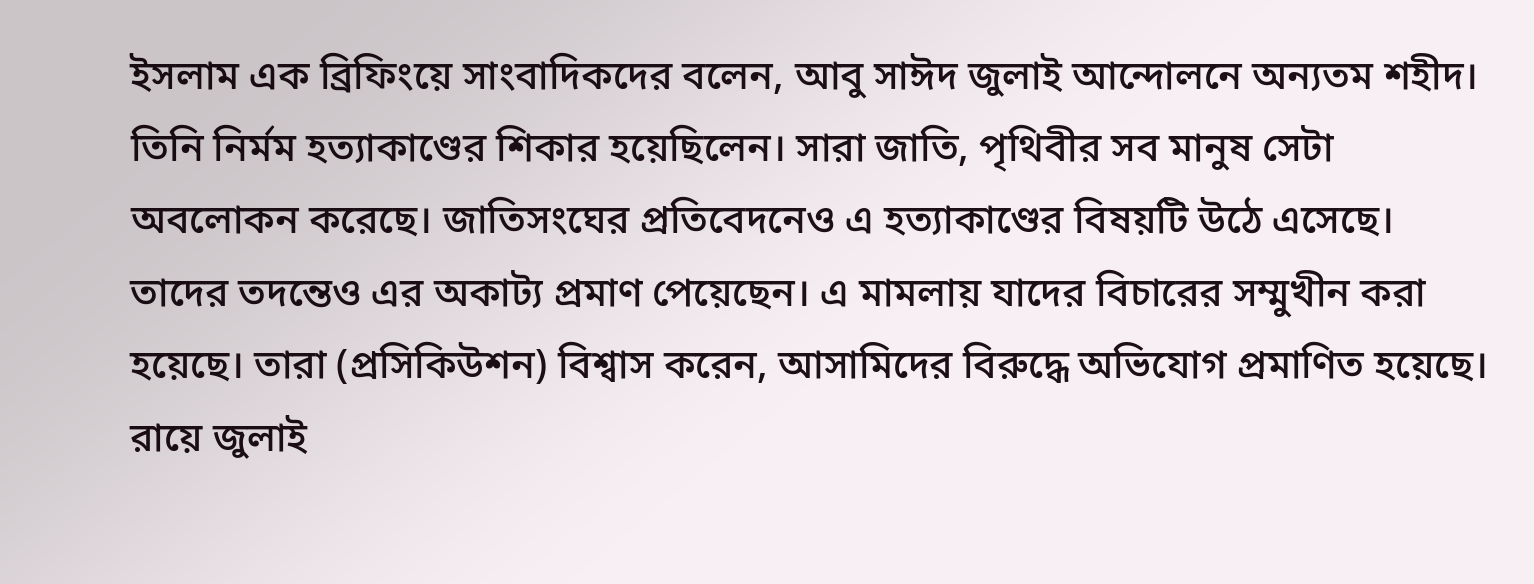ইসলাম এক ব্রিফিংয়ে সাংবাদিকদের বলেন, আবু সাঈদ জুলাই আন্দোলনে অন্যতম শহীদ। তিনি নির্মম হত্যাকাণ্ডের শিকার হয়েছিলেন। সারা জাতি, পৃথিবীর সব মানুষ সেটা অবলোকন করেছে। জাতিসংঘের প্রতিবেদনেও এ হত্যাকাণ্ডের বিষয়টি উঠে এসেছে। তাদের তদন্তেও এর অকাট্য প্রমাণ পেয়েছেন। এ মামলায় যাদের বিচারের সম্মুখীন করা হয়েছে। তারা (প্রসিকিউশন) বিশ্বাস করেন, আসামিদের বিরুদ্ধে অভিযোগ প্রমাণিত হয়েছে।
রায়ে জুলাই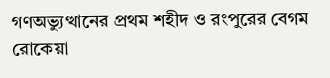গণঅভ্যুত্থানের প্রথম শহীদ ও রংপুরের বেগম রোকেয়া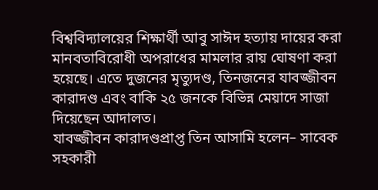বিশ্ববিদ্যালয়ের শিক্ষার্থী আবু সাঈদ হত্যায় দায়ের করা মানবতাবিরোধী অপরাধের মামলার রায় ঘোষণা করা হয়েছে। এতে দুজনের মৃত্যুদণ্ড, তিনজনের যাবজ্জীবন কারাদণ্ড এবং বাকি ২৫ জনকে বিভিন্ন মেয়াদে সাজা দিয়েছেন আদালত।
যাবজ্জীবন কারাদণ্ডপ্রাপ্ত তিন আসামি হলেন– সাবেক সহকারী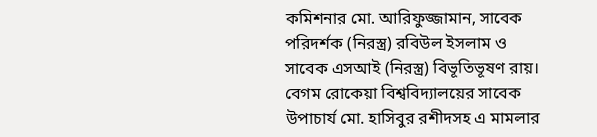কমিশনার মো. আরিফুজ্জামান, সাবেক পরিদর্শক (নিরস্ত্র) রবিউল ইসলাম ও সাবেক এসআই (নিরস্ত্র) বিভূতিভূষণ রায়। বেগম রোকেয়া বিশ্ববিদ্যালয়ের সাবেক উপাচার্য মো. হাসিবুর রশীদসহ এ মামলার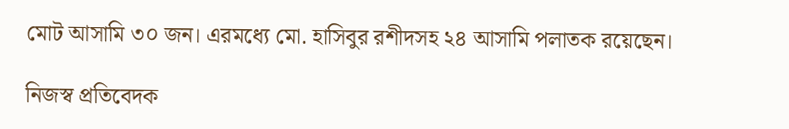মোট আসামি ৩০ জন। এরমধ্যে মো. হাসিবুর রশীদসহ ২৪ আসামি পলাতক রয়েছেন।

নিজস্ব প্রতিবেদক